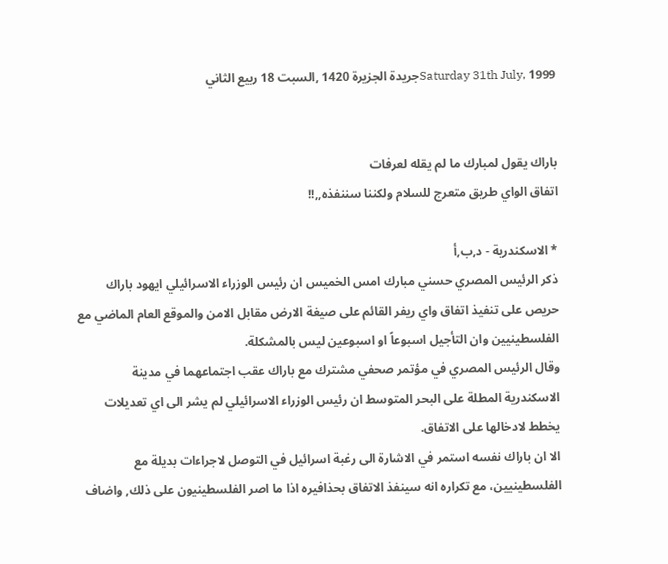Saturday 31th July, 1999جريدة الجزيرة 1420 ,السبت 18 ربيع الثاني


باراك يقول لمبارك ما لم يقله لعرفات
اتفاق الواي طريق متعرج للسلام ولكننا سننفذه,,!!

* الاسكندرية - د,ب,أ
ذكر الرئيس المصري حسني مبارك امس الخميس ان رئيس الوزراء الاسرائيلي ايهود باراك حريص على تنفيذ اتفاق واي ريفر القائم على صيغة الارض مقابل الامن والموقع العام الماضي مع الفلسطينيين وان التأجيل اسبوعاً او اسبوعين ليس بالمشكلة.
وقال الرئيس المصري في مؤتمر صحفي مشترك مع باراك عقب اجتماعهما في مدينة الاسكندرية المطلة على البحر المتوسط ان رئيس الوزراء الاسرائيلي لم يشر الى اي تعديلات يخطط لادخالها على الاتفاق.
الا ان باراك نفسه استمر في الاشارة الى رغبة اسرائيل في التوصل لاجراءات بديلة مع الفلسطينيين، مع تكراره انه سينفذ الاتفاق بحذافيره اذا ما اصر الفلسطينيون على ذلك, واضاف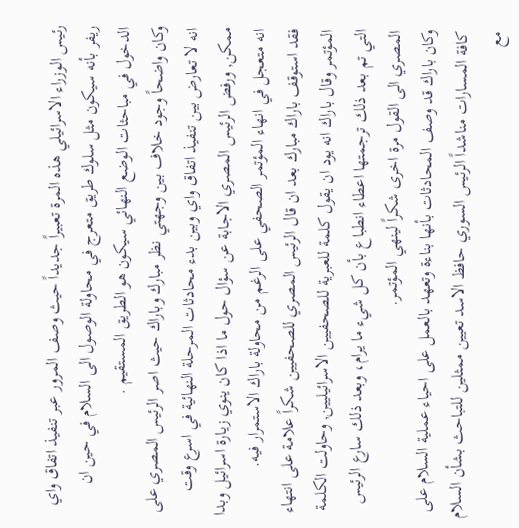رئيس الوزراء الاسرائيلي هذه المرة تعبيراً جديداً حيث وصف المرور عبر تنفيذ اتفاق واي ريفر بأنه سيكون مثل سلوك طريق متعرج في محاولة الوصول الى السلام في حين ان الدخول في مباحثات الوضع النهائي سيكون هو الطريق المستقيم .
وكان واضحاً وجود خلاف بين وجهتي نظر مبارك وباراك حيث اصر الرئيس المصري على انه لا تعارض بين تنفيذ اتفاق واي وبين بدء محادثات المرحلة النهائية في اسرع وقت ممكن, ورفض الرئيس المصري الاجابة عن سؤال حول ما اذا كان ينوي زيارة اسرائيل وبدا انه متعجل في انهاء المؤتمر الصحفي على الرغم من محاولة باراك الاستمرار فيه.
فقد استوقف باراك مبارك بعد ان قال الرئيس المصري للصحفيين شكراً علامة على انتهاء المؤتمر وقال باراك انه يود ان يقول كلمة للعبرية للصحفيين الاسرائيليين, وحاولت الكلمة التي تم بعد ذلك ترجمتها اعطاء انطباع بأن كل شيء ما يرام، وبعد ذلك سارع الرئيس المصري الى القول مرة اخرى شكراً لينهي المؤتمر.
وكان باراك قد وصف المحادثات بأنها بناءة وتعهد بالعمل على احياء عملية السلام على كافة المسارات مناشداً الرئيس السوري حافظ الاسد تعيين ممثلين للتباحث بشأن السلام مع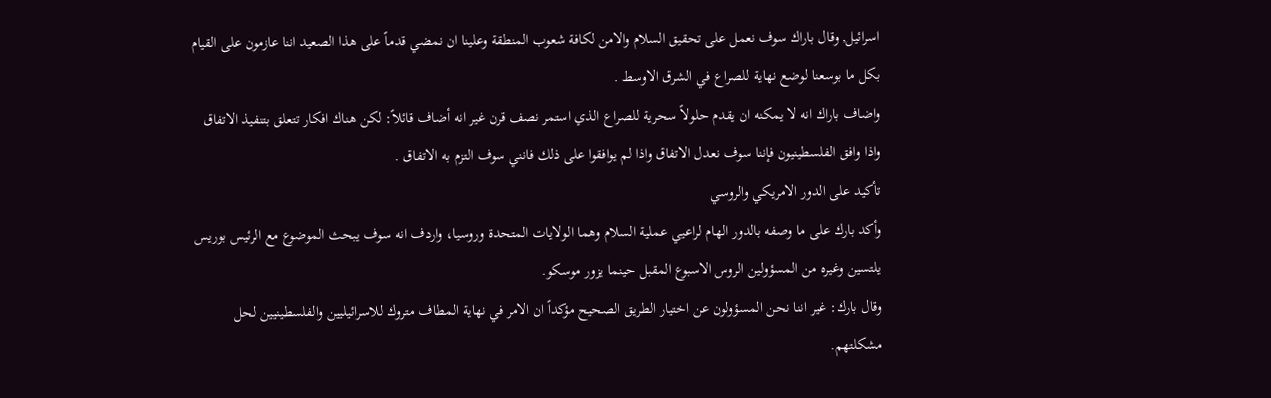اسرائيل, وقال باراك سوف نعمل على تحقيق السلام والامن لكافة شعوب المنطقة وعلينا ان نمضي قدماً على هذا الصعيد اننا عازمون على القيام بكل ما بوسعنا لوضع نهاية للصراع في الشرق الاوسط .
واضاف باراك انه لا يمكنه ان يقدم حلولاً سحرية للصراع الذي استمر نصف قرن غير انه أضاف قائلاً: لكن هناك افكار تتعلق بتنفيذ الاتفاق واذا وافق الفلسطينيون فإننا سوف نعدل الاتفاق واذا لم يوافقوا على ذلك فانني سوف التزم به الاتفاق .
تأكيد على الدور الامريكي والروسي
وأكد بارك على ما وصفه بالدور الهام لراعيي عملية السلام وهما الولايات المتحدة وروسيا، واردف انه سوف يبحث الموضوع مع الرئيس بوريس يلتسين وغيره من المسؤولين الروس الاسبوع المقبل حينما يزور موسكو.
وقال بارك: غير اننا نحن المسؤولون عن اختيار الطريق الصحيح مؤكداً ان الامر في نهاية المطاف متروك للاسرائيليين والفلسطينيين لحل مشكلتهم.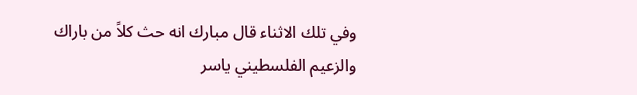وفي تلك الاثناء قال مبارك انه حث كلاً من باراك والزعيم الفلسطيني ياسر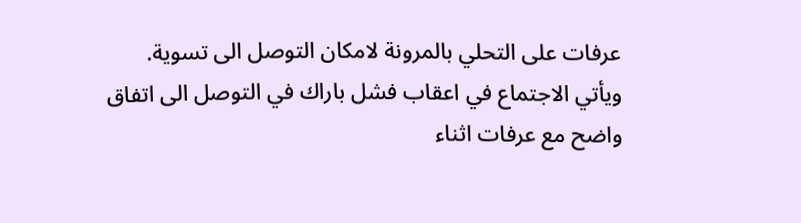عرفات على التحلي بالمرونة لامكان التوصل الى تسوية.
ويأتي الاجتماع في اعقاب فشل باراك في التوصل الى اتفاق واضح مع عرفات اثناء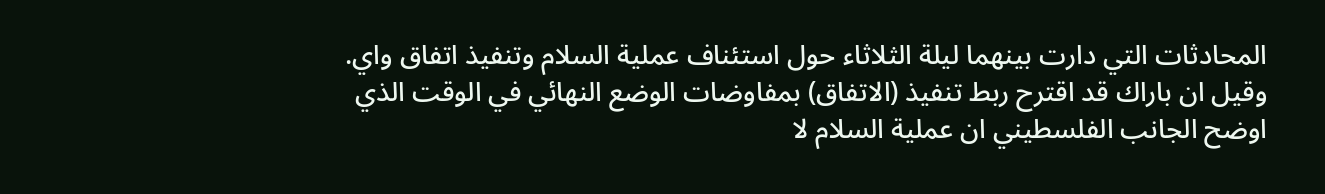المحادثات التي دارت بينهما ليلة الثلاثاء حول استئناف عملية السلام وتنفيذ اتفاق واي.
وقيل ان باراك قد اقترح ربط تنفيذ (الاتفاق) بمفاوضات الوضع النهائي في الوقت الذي اوضح الجانب الفلسطيني ان عملية السلام لا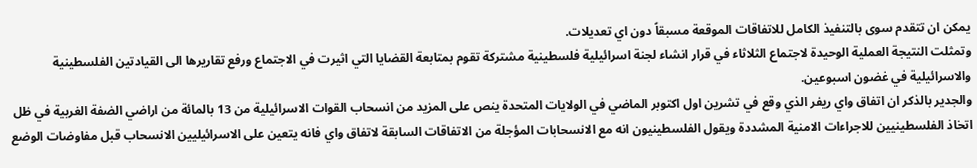يمكن ان تتقدم سوى بالتنفيذ الكامل للاتفاقات الموقعة مسبقاً دون اي تعديلات.
وتمثلت النتيجة العملية الوحيدة لاجتماع الثلاثاء في قرار انشاء لجنة اسرائيلية فلسطينية مشتركة تقوم بمتابعة القضايا التي اثيرت في الاجتماع ورفع تقاريرها الى القيادتين الفلسطينية والاسرائيلية في غضون اسبوعين.
والجدير بالذكر ان اتفاق واي ريفر الذي وقع في تشرين اول اكتوبر الماضي في الولايات المتحدة ينص على المزيد من انسحاب القوات الاسرائيلية من 13 بالمائة من اراضي الضفة الغربية في ظل اتخاذ الفلسطينيين للاجراءات الامنية المشددة ويقول الفلسطينيون انه مع الانسحابات المؤجلة من الاتفاقات السابقة لاتفاق واي فانه يتعين على الاسرائيليين الانسحاب قبل مفاوضات الوضع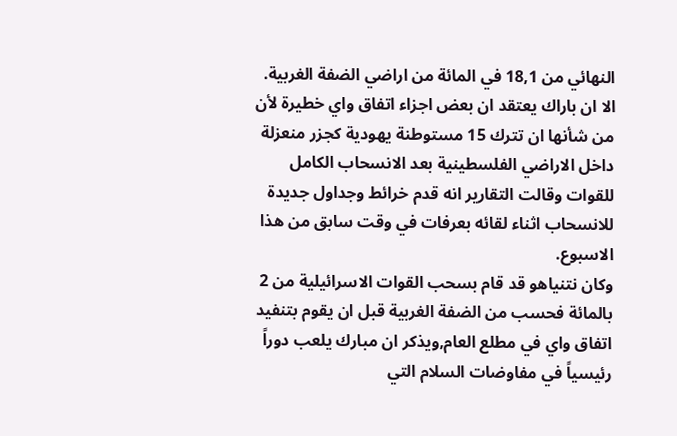النهائي من 18,1 في المائة من اراضي الضفة الغربية.
الا ان باراك يعتقد ان بعض اجزاء اتفاق واي خطيرة لأن من شأنها ان تترك 15 مستوطنة يهودية كجزر منعزلة داخل الاراضي الفلسطينية بعد الانسحاب الكامل للقوات وقالت التقارير انه قدم خرائط وجداول جديدة للانسحاب اثناء لقائه بعرفات في وقت سابق من هذا الاسبوع.
وكان نتنياهو قد قام بسحب القوات الاسرائيلية من 2 بالمائة فحسب من الضفة الغربية قبل ان يقوم بتنفيد اتفاق واي في مطلع العام,ويذكر ان مبارك يلعب دوراً رئيسياً في مفاوضات السلام التي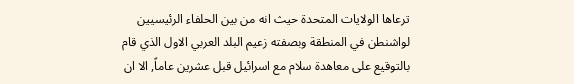ترعاها الولايات المتحدة حيث انه من بين الحلفاء الرئيسيين لواشنطن في المنطقة وبصفته زعيم البلد العربي الاول الذي قام بالتوقيع على معاهدة سلام مع اسرائيل قبل عشرين عاماً, الا ان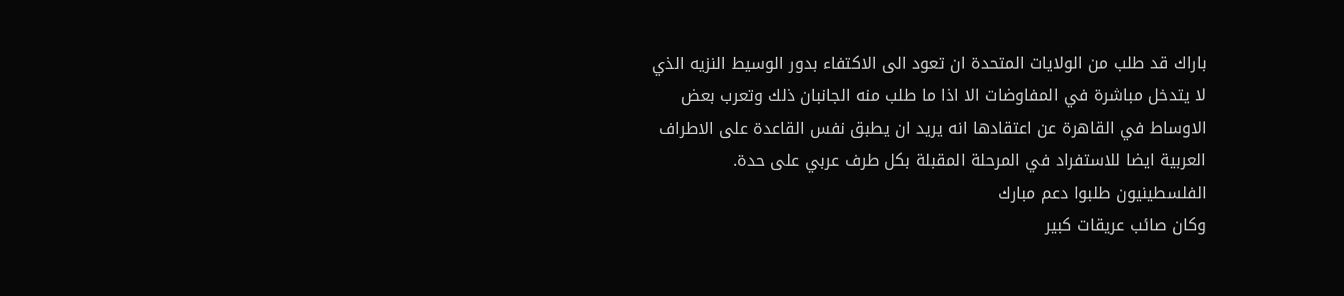باراك قد طلب من الولايات المتحدة ان تعود الى الاكتفاء بدور الوسيط النزيه الذي لا يتدخل مباشرة في المفاوضات الا اذا ما طلب منه الجانبان ذلك وتعرب بعض الاوساط في القاهرة عن اعتقادها انه يريد ان يطبق نفس القاعدة على الاطراف العربية ايضا للاستفراد في المرحلة المقبلة بكل طرف عربي على حدة.
الفلسطينيون طلبوا دعم مبارك
وكان صائب عريقات كبير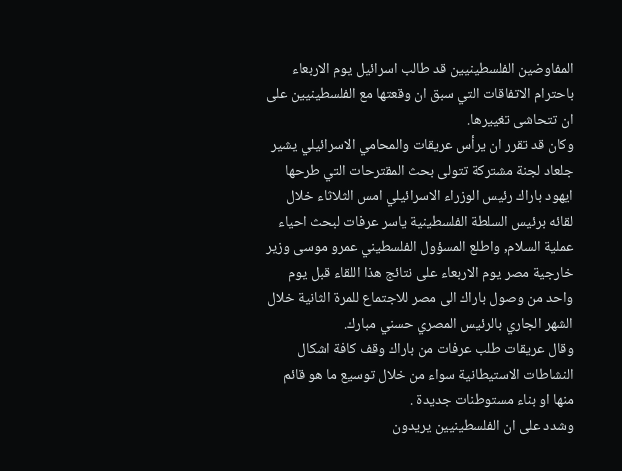المفاوضين الفلسطينيين قد طالب اسرائيل يوم الاربعاء باحترام الاتفاقات التي سبق ان وقعتها مع الفلسطينيين على ان تتحاشى تغييرها.
وكان قد تقرر ان يرأس عريقات والمحامي الاسرائيلي يشير جلعاد لجنة مشتركة تتولى بحث المقترحات التي طرحها ايهود باراك رئيس الوزراء الاسرائيلي امس الثلاثاء خلال لقائه برئيس السلطة الفلسطينية ياسر عرفات لبحث احياء عملية السلام, واطلع المسؤول الفلسطيني عمرو موسى وزير خارجية مصر يوم الاربعاء على نتائج هذا اللقاء قبل يوم واحد من وصول باراك الى مصر للاجتماع للمرة الثانية خلال الشهر الجاري بالرئيس المصري حسني مبارك.
وقال عريقات طلب عرفات من باراك وقف كافة اشكال النشاطات الاستيطانية سواء من خلال توسيع ما هو قائم منها او بناء مستوطنات جديدة .
وشدد على ان الفلسطينيين يريدون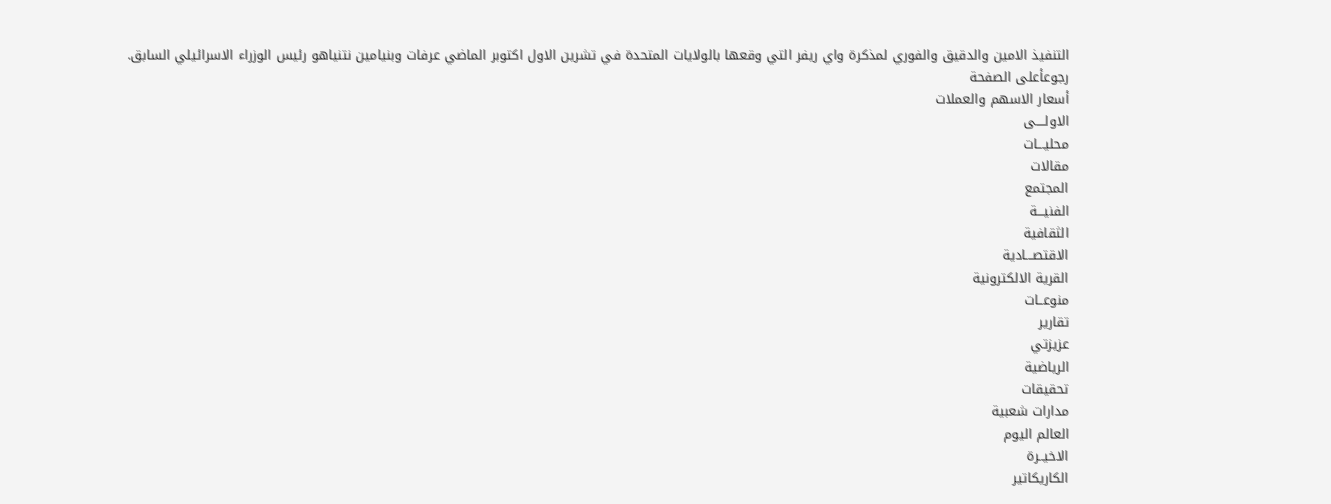التنفيذ الامين والدقيق والفوري لمذكرة واي ريفر التي وقعها بالولايات المتحدة في تشرين الاول اكتوبر الماضي عرفات وبنيامين نتنياهو رئيس الوزراء الاسرائيلي السابق.
رجوعأعلى الصفحة
أسعار الاسهم والعملات
الاولــــى
محليـــات
مقالات
المجتمع
الفنيـــة
الثقافية
الاقتصـــادية
القرية الالكترونية
منوعــات
تقارير
عزيزتي
الرياضية
تحقيقات
مدارات شعبية
العالم اليوم
الاخيــرة
الكاريكاتير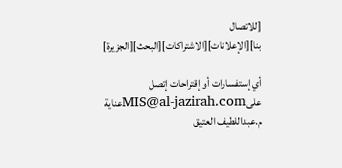[للاتصال بنا][الإعلانات][الاشتراكات][البحث][الجزيرة]

أي إستفسارات أو إقتراحات إتصل علىMIS@al-jazirah.comعناية م.عبداللطيف العتيق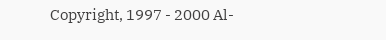Copyright, 1997 - 2000 Al-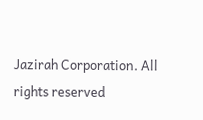Jazirah Corporation. All rights reserved